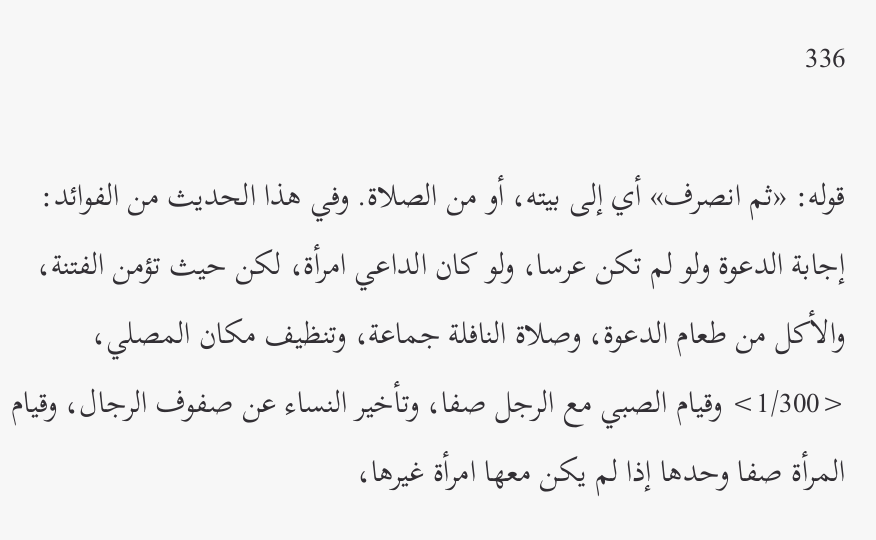336

قوله: «ثم انصرف» أي إلى بيته، أو من الصلاة. وفي هذا الحديث من الفوائد: إجابة الدعوة ولو لم تكن عرسا، ولو كان الداعي امرأة، لكن حيث تؤمن الفتنة، والأكل من طعام الدعوة، وصلاة النافلة جماعة، وتنظيف مكان المصلي، <1/300> وقيام الصبي مع الرجل صفا، وتأخير النساء عن صفوف الرجال، وقيام المرأة صفا وحدها إذا لم يكن معها امرأة غيرها،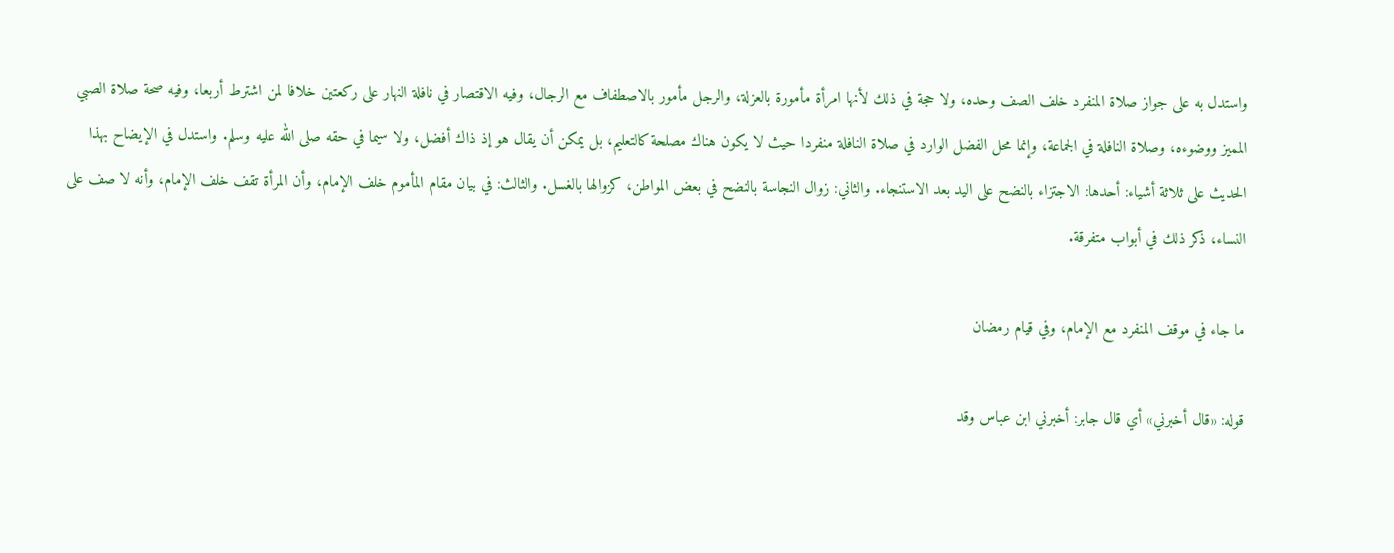واستدل به على جواز صلاة المنفرد خلف الصف وحده، ولا حجة في ذلك لأنها امرأة مأمورة بالعزلة، والرجل مأمور بالاصطفاف مع الرجال، وفيه الاقتصار في نافلة النهار على ركعتين خلافا لمن اشترط أربعا، وفيه صحة صلاة الصبي المميز ووضوءه، وصلاة النافلة في الجماعة، وإنما محل الفضل الوارد في صلاة النافلة منفردا حيث لا يكون هناك مصلحة كالتعليم، بل يمكن أن يقال هو إذ ذاك أفضل، ولا سيما في حقه صلى الله عليه وسلم. واستدل في الإيضاح بهذا الحديث على ثلاثة أشياء: أحدها: الاجتزاء بالنضح على اليد بعد الاستنجاء. والثاني: زوال النجاسة بالنضح في بعض المواطن، كزوالها بالغسل. والثالث: في بيان مقام المأموم خلف الإمام، وأن المرأة تقف خلف الإمام، وأنه لا صف على النساء، ذكر ذلك في أبواب متفرقة.

ما جاء في موقف المنفرد مع الإمام، وفي قيام رمضان

قوله: «قال أخبرني» أي قال جابر: أخبرني ابن عباس وقد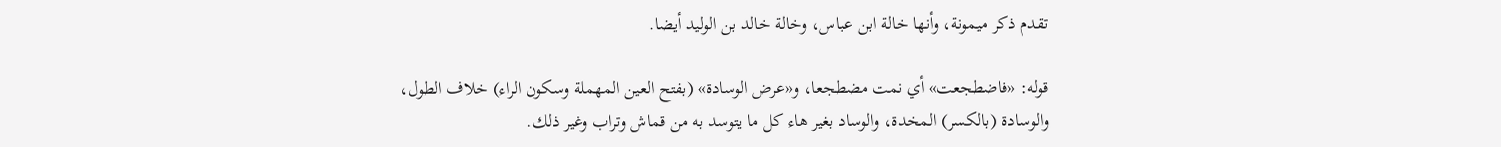تقدم ذكر ميمونة، وأنها خالة ابن عباس، وخالة خالد بن الوليد أيضا.

قوله: «فاضطجعت» أي نمت مضطجعا، و«عرض الوسادة» (بفتح العين المهملة وسكون الراء) خلاف الطول، والوسادة (بالكسر) المخدة، والوساد بغير هاء كل ما يتوسد به من قماش وتراب وغير ذلك.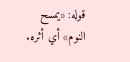قوله: «يمسح النوم» أي أثره.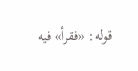قوله: «فقرأ» فيه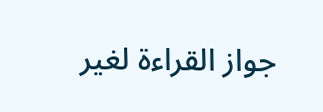جواز القراءة لغير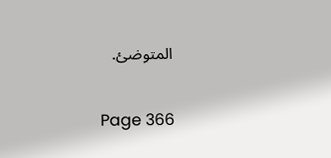المتوضئ.

Page 366